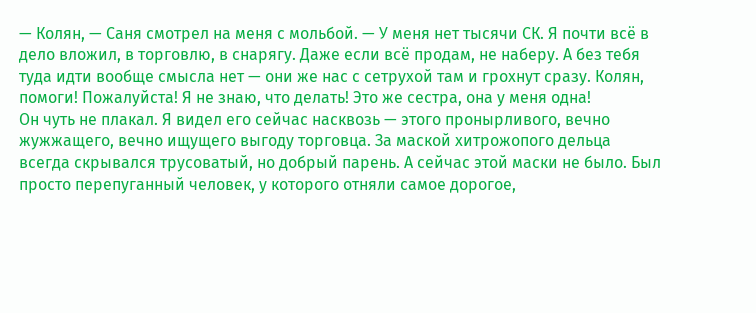— Колян, — Саня смотрел на меня с мольбой. — У меня нет тысячи СК. Я почти всё в дело вложил, в торговлю, в снарягу. Даже если всё продам, не наберу. А без тебя туда идти вообще смысла нет — они же нас с сетрухой там и грохнут сразу. Колян, помоги! Пожалуйста! Я не знаю, что делать! Это же сестра, она у меня одна!
Он чуть не плакал. Я видел его сейчас насквозь — этого пронырливого, вечно жужжащего, вечно ищущего выгоду торговца. За маской хитрожопого дельца всегда скрывался трусоватый, но добрый парень. А сейчас этой маски не было. Был просто перепуганный человек, у которого отняли самое дорогое,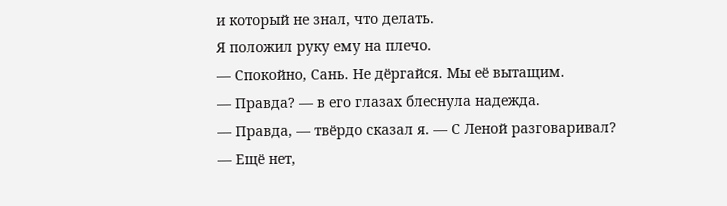и который не знал, что делать.
Я положил руку ему на плечо.
— Спокойно, Сань. Не дёргайся. Мы её вытащим.
— Правда? — в его глазах блеснула надежда.
— Правда, — твёрдо сказал я. — С Леной разговаривал?
— Ещё нет,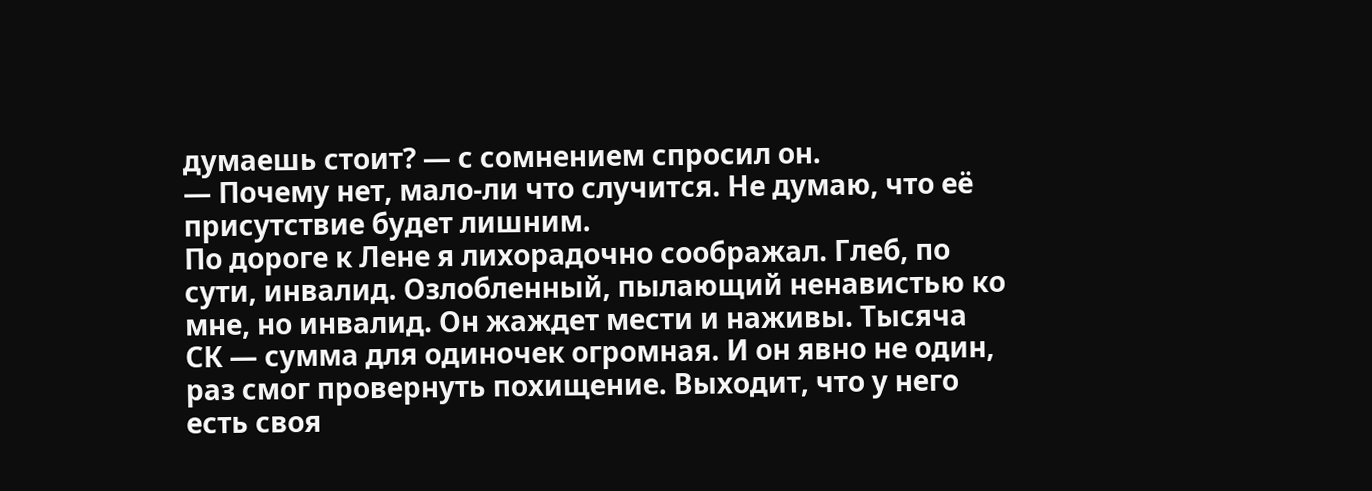думаешь стоит? — с сомнением спросил он.
— Почему нет, мало-ли что случится. Не думаю, что её присутствие будет лишним.
По дороге к Лене я лихорадочно соображал. Глеб, по сути, инвалид. Озлобленный, пылающий ненавистью ко мне, но инвалид. Он жаждет мести и наживы. Тысяча СК — сумма для одиночек огромная. И он явно не один, раз смог провернуть похищение. Выходит, что у него есть своя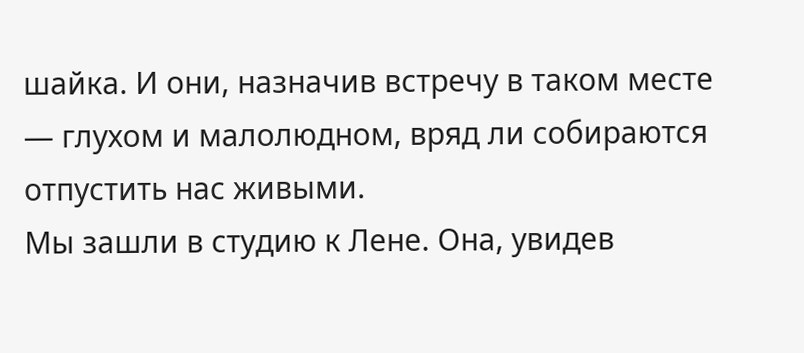шайка. И они, назначив встречу в таком месте — глухом и малолюдном, вряд ли собираются отпустить нас живыми.
Мы зашли в студию к Лене. Она, увидев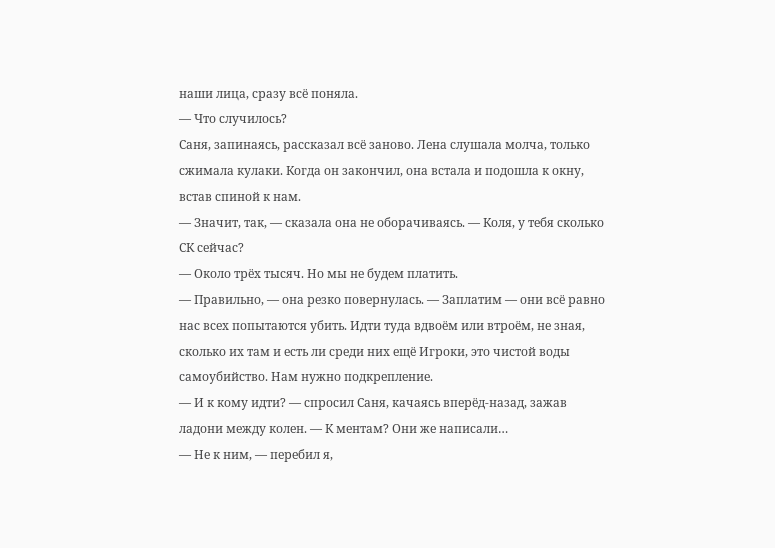наши лица, сразу всё поняла.
— Что случилось?
Саня, запинаясь, рассказал всё заново. Лена слушала молча, только сжимала кулаки. Когда он закончил, она встала и подошла к окну, встав спиной к нам.
— Значит, так, — сказала она не оборачиваясь. — Коля, у тебя сколько СК сейчас?
— Около трёх тысяч. Но мы не будем платить.
— Правильно, — она резко повернулась. — Заплатим — они всё равно нас всех попытаются убить. Идти туда вдвоём или втроём, не зная, сколько их там и есть ли среди них ещё Игроки, это чистой воды самоубийство. Нам нужно подкрепление.
— И к кому идти? — спросил Саня, качаясь вперёд-назад, зажав ладони между колен. — К ментам? Они же написали…
— Не к ним, — перебил я,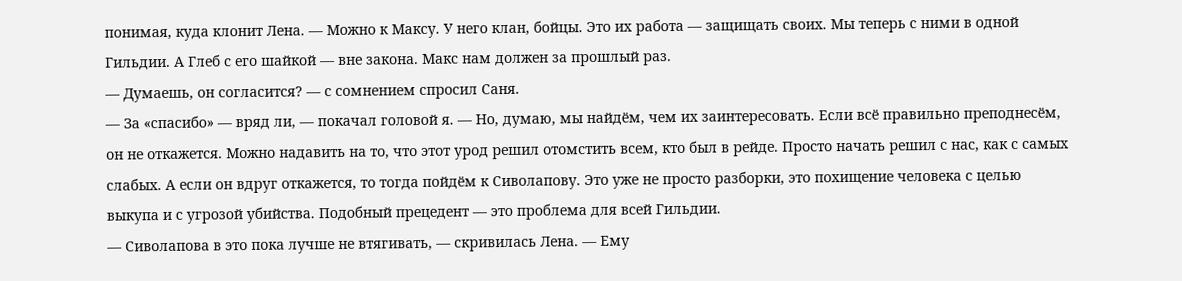понимая, куда клонит Лена. — Можно к Максу. У него клан, бойцы. Это их работа — защищать своих. Мы теперь с ними в одной Гильдии. А Глеб с его шайкой — вне закона. Макс нам должен за прошлый раз.
— Думаешь, он согласится? — с сомнением спросил Саня.
— За «спасибо» — вряд ли, — покачал головой я. — Но, думаю, мы найдём, чем их заинтересовать. Если всё правильно преподнесём, он не откажется. Можно надавить на то, что этот урод решил отомстить всем, кто был в рейде. Просто начать решил с нас, как с самых слабых. А если он вдруг откажется, то тогда пойдём к Сиволапову. Это уже не просто разборки, это похищение человека с целью выкупа и с угрозой убийства. Подобный прецедент — это проблема для всей Гильдии.
— Сиволапова в это пока лучше не втягивать, — скривилась Лена. — Ему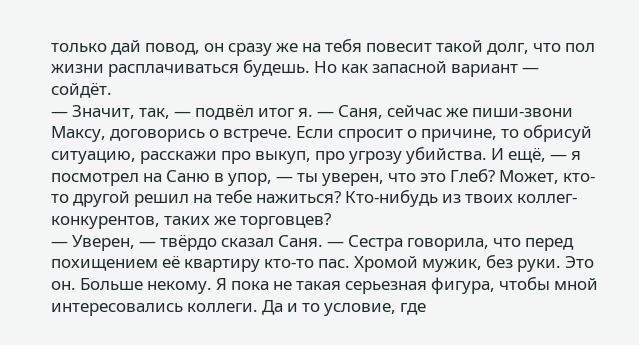только дай повод, он сразу же на тебя повесит такой долг, что пол жизни расплачиваться будешь. Но как запасной вариант — сойдёт.
— Значит, так, — подвёл итог я. — Саня, сейчас же пиши-звони Максу, договорись о встрече. Если спросит о причине, то обрисуй ситуацию, расскажи про выкуп, про угрозу убийства. И ещё, — я посмотрел на Саню в упор, — ты уверен, что это Глеб? Может, кто-то другой решил на тебе нажиться? Кто-нибудь из твоих коллег-конкурентов, таких же торговцев?
— Уверен, — твёрдо сказал Саня. — Сестра говорила, что перед похищением её квартиру кто-то пас. Хромой мужик, без руки. Это он. Больше некому. Я пока не такая серьезная фигура, чтобы мной интересовались коллеги. Да и то условие, где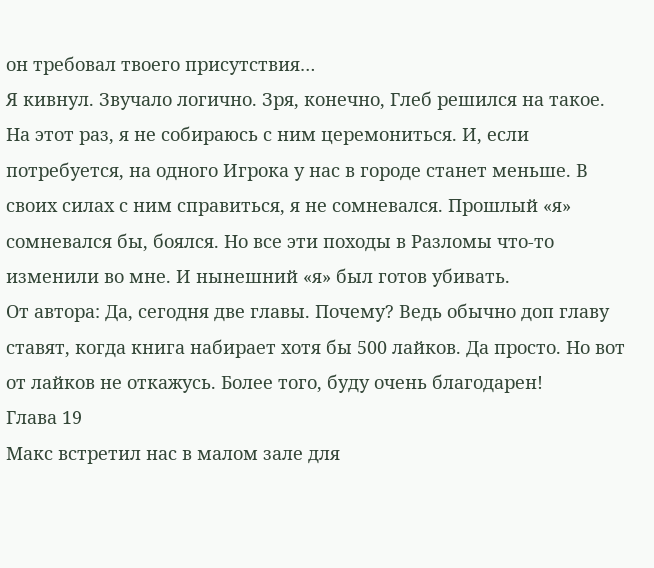он требовал твоего присутствия…
Я кивнул. Звучало логично. Зря, конечно, Глеб решился на такое. На этот раз, я не собираюсь с ним церемониться. И, если потребуется, на одного Игрока у нас в городе станет меньше. В своих силах с ним справиться, я не сомневался. Прошлый «я» сомневался бы, боялся. Но все эти походы в Разломы что-то изменили во мне. И нынешний «я» был готов убивать.
От автора: Да, сегодня две главы. Почему? Ведь обычно доп главу ставят, когда книга набирает хотя бы 500 лайков. Да просто. Но вот от лайков не откажусь. Более того, буду очень благодарен!
Глава 19
Макс встретил нас в малом зале для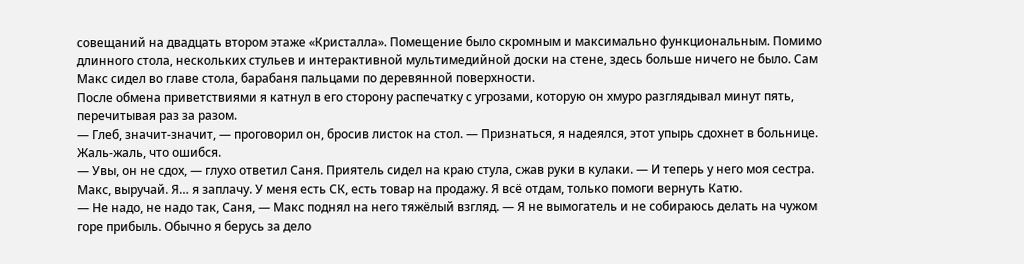совещаний на двадцать втором этаже «Кристалла». Помещение было скромным и максимально функциональным. Помимо длинного стола, нескольких стульев и интерактивной мультимедийной доски на стене, здесь больше ничего не было. Сам Макс сидел во главе стола, барабаня пальцами по деревянной поверхности.
После обмена приветствиями я катнул в его сторону распечатку с угрозами, которую он хмуро разглядывал минут пять, перечитывая раз за разом.
— Глеб, значит-значит, — проговорил он, бросив листок на стол. — Признаться, я надеялся, этот упырь сдохнет в больнице. Жаль-жаль, что ошибся.
— Увы, он не сдох, — глухо ответил Саня. Приятель сидел на краю стула, сжав руки в кулаки. — И теперь у него моя сестра. Макс, выручай. Я… я заплачу. У меня есть СК, есть товар на продажу. Я всё отдам, только помоги вернуть Катю.
— Не надо, не надо так, Саня, — Макс поднял на него тяжёлый взгляд. — Я не вымогатель и не собираюсь делать на чужом горе прибыль. Обычно я берусь за дело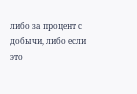либо за процент с добычи, либо если это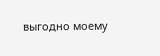выгодно моему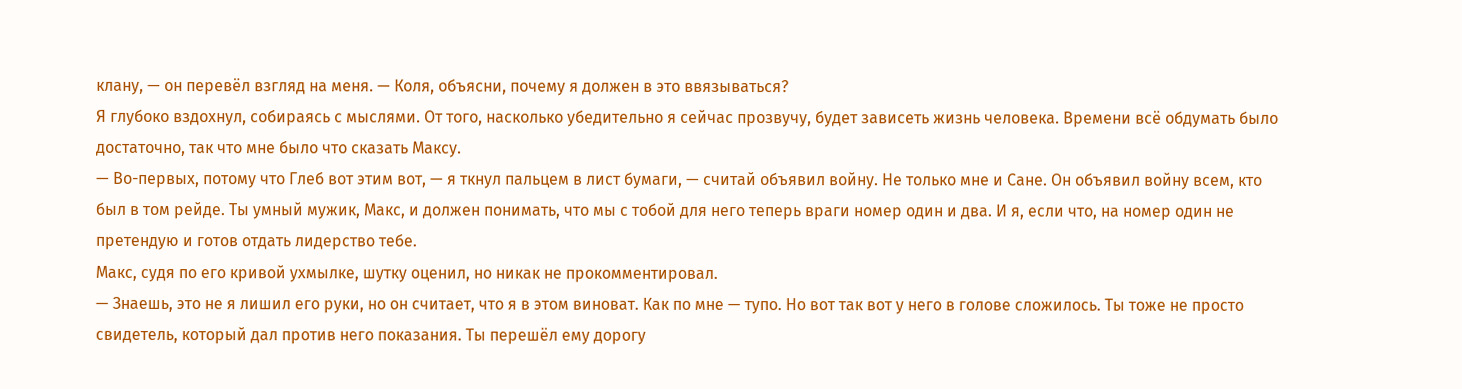клану, — он перевёл взгляд на меня. — Коля, объясни, почему я должен в это ввязываться?
Я глубоко вздохнул, собираясь с мыслями. От того, насколько убедительно я сейчас прозвучу, будет зависеть жизнь человека. Времени всё обдумать было достаточно, так что мне было что сказать Максу.
— Во-первых, потому что Глеб вот этим вот, — я ткнул пальцем в лист бумаги, — считай объявил войну. Не только мне и Сане. Он объявил войну всем, кто был в том рейде. Ты умный мужик, Макс, и должен понимать, что мы с тобой для него теперь враги номер один и два. И я, если что, на номер один не претендую и готов отдать лидерство тебе.
Макс, судя по его кривой ухмылке, шутку оценил, но никак не прокомментировал.
— Знаешь, это не я лишил его руки, но он считает, что я в этом виноват. Как по мне — тупо. Но вот так вот у него в голове сложилось. Ты тоже не просто свидетель, который дал против него показания. Ты перешёл ему дорогу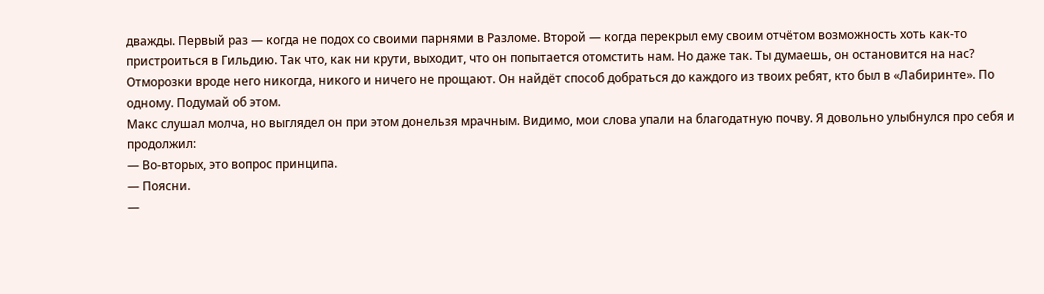дважды. Первый раз — когда не подох со своими парнями в Разломе. Второй — когда перекрыл ему своим отчётом возможность хоть как-то пристроиться в Гильдию. Так что, как ни крути, выходит, что он попытается отомстить нам. Но даже так. Ты думаешь, он остановится на нас? Отморозки вроде него никогда, никого и ничего не прощают. Он найдёт способ добраться до каждого из твоих ребят, кто был в «Лабиринте». По одному. Подумай об этом.
Макс слушал молча, но выглядел он при этом донельзя мрачным. Видимо, мои слова упали на благодатную почву. Я довольно улыбнулся про себя и продолжил:
— Во-вторых, это вопрос принципа.
— Поясни.
—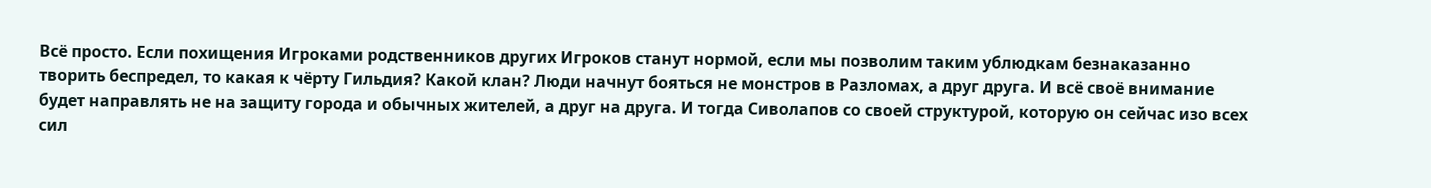Всё просто. Если похищения Игроками родственников других Игроков станут нормой, если мы позволим таким ублюдкам безнаказанно творить беспредел, то какая к чёрту Гильдия? Какой клан? Люди начнут бояться не монстров в Разломах, а друг друга. И всё своё внимание будет направлять не на защиту города и обычных жителей, а друг на друга. И тогда Сиволапов со своей структурой, которую он сейчас изо всех сил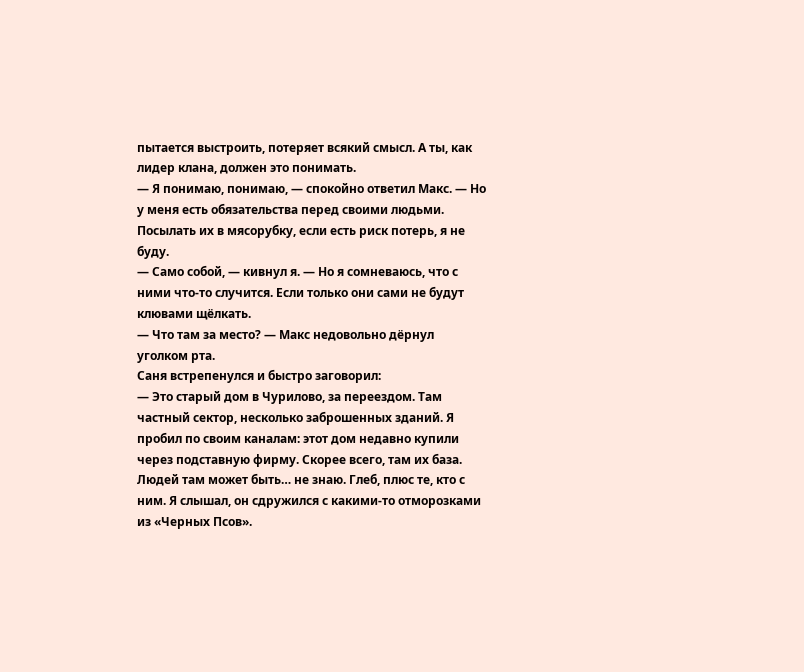пытается выстроить, потеряет всякий смысл. А ты, как лидер клана, должен это понимать.
— Я понимаю, понимаю, — спокойно ответил Макс. — Но у меня есть обязательства перед своими людьми. Посылать их в мясорубку, если есть риск потерь, я не буду.
— Само собой, — кивнул я. — Но я сомневаюсь, что с ними что-то случится. Если только они сами не будут клювами щёлкать.
— Что там за место? — Макс недовольно дёрнул уголком рта.
Саня встрепенулся и быстро заговорил:
— Это старый дом в Чурилово, за переездом. Там частный сектор, несколько заброшенных зданий. Я пробил по своим каналам: этот дом недавно купили через подставную фирму. Скорее всего, там их база. Людей там может быть… не знаю. Глеб, плюс те, кто с ним. Я слышал, он сдружился с какими-то отморозками из «Черных Псов».